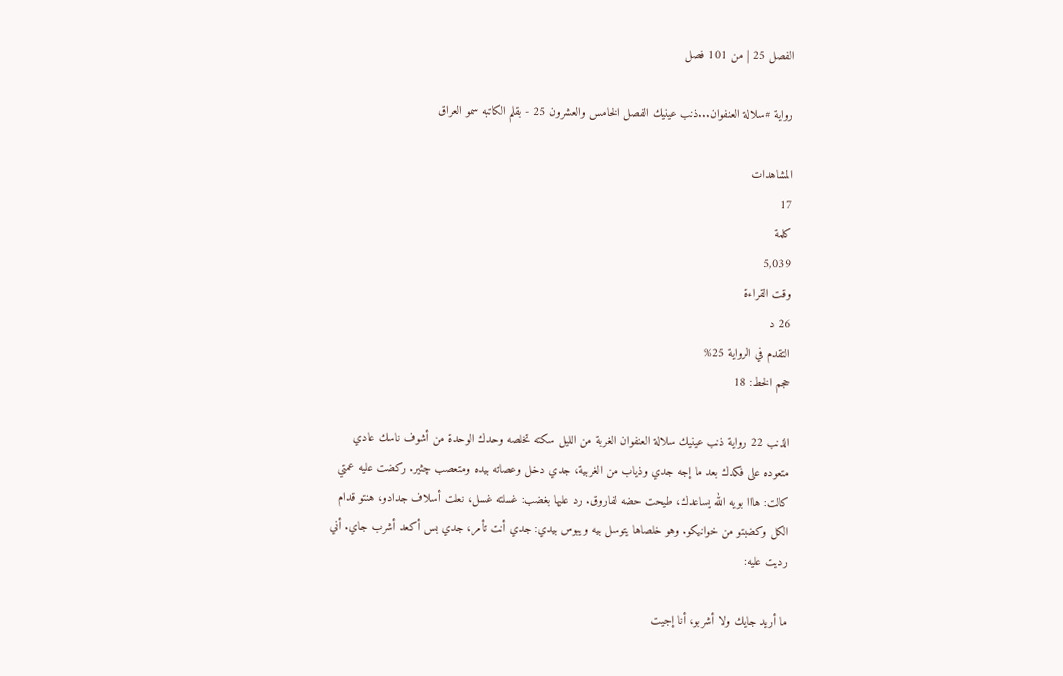الفصل 25 | من 101 فصل

رواية #سلالة العنفوان...ذنب عينيك الفصل الخامس والعشرون 25 - بقلم الكاتبه سمو العراق

المشاهدات
17
كلمة
5,039
وقت القراءة
26 د
التقدم في الرواية 25%
حجم الخط: 18

الذنب 22 رواية ذنب عينيك سلالة العنفوان الغربة من الليل سكته تخلصه وحدك الوحدة من أشوف ناسك عادي متعوده على فكدك بعد ما إجه جدي وذياب من الغربية، جدي دخل وعصاته بيده ومتعصب چثير. ركضت عليه عمتي كالت: هااا بويه الله يساعدك، طيحت حضه لفاروق. رد عليها بغضب: غسلته غسل، نعلت أسلاف جدادو، هنتو قدام الكل وكضبتو من خوانيكو. وهو خلصاها يتوسل بيه ويبوس بيدي: جدي أنت تأمر، جدي بس أكعد أشرب جاي. أني رديت عليه:

ما أريد جايك ولا أشربو، أنا إجيت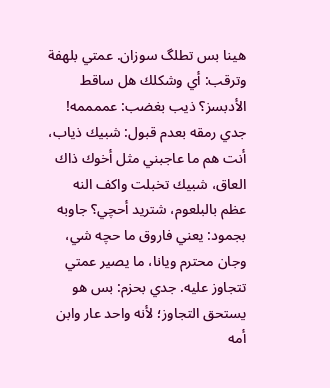هينا بس تطلگ سوزان. عمتي بلهفة وترقب: أي وشكلك هل ساقط الأدبسز؟ ذيب بغضب: عممممه! جدي رمقه بعدم قبول: شبيك ذياب، أنت هم ما عاجبني مثل أخوك ذاك العاق، شبيك تخبلت واكف النه عظم بالبلعوم، شتريد أحچي؟ جاوبه بجمود: يعني فاروق ما حچه شي، وجان محترم ويانا، ما يصير عمتي تتجاوز عليه. جدي بحزم: بس هو يستحق التجاوز؛ لأنه واحد عار وابن أمه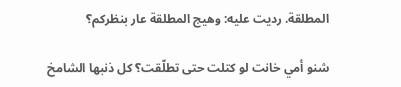المطلقة. رديت عليه: وهيج المطلقة عار بنظركم؟

شنو أمي خانت لو كتلت حتى تطلّقت؟ كل ذنبها الشامخ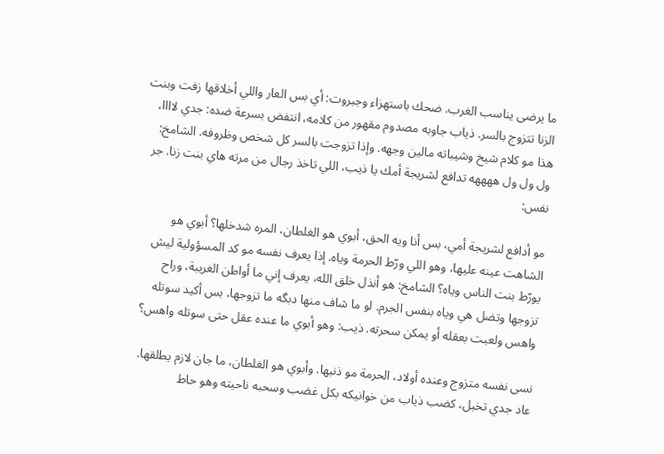ما يرضى يناسب الغرب. ضحك باستهزاء وجبروت: أي بس العار واللي أخلاقها زفت وبنت الزنا تتزوج بالسر. ذياب جاوبه مصدوم مقهور من كلامه، انتفض بسرعة ضده: جدي لاااا، هذا مو كلام شيخ وشيباته مالين وجهه. وإذا تزوجت بالسر كل شخص وظروفه. الشامخ: ول ول ول ههههه تدافع لشريجة أمك يا ذيب، اللي تاخذ رجال من مرته هاي بنت زنا. جر نفس:

مو أدافع لشريجة أمي، بس أنا ويه الحق، أبوي هو الغلطان، المره شدخلها؟ أبوي هو الشاهت عينه عليها، وهو اللي ورّط الحرمة وياه. إذا يعرف نفسه مو كد المسؤولية ليش يورّط بنت الناس وياه؟ الشامخ: هو أنذل خلق الله، يعرف إني ما أواطن الغريبة، وراح تزوجها وتضل هي وياه بنفس الجرم. لو ما شاف منها دبگه ما تزوجها، بس أكيد سوتله واهس ولعبت بعقله أو يمكن سحرته. ذيب: وهو أبوي ما عنده عقل حتى سوتله واهس؟

نسى نفسه متزوج وعنده أولاد، الحرمة مو ذنبها. وأبوي هو الغلطان، ما جان لازم يطلقها. عاد جدي تخبل، كضب ذياب من خوانيكه بكل غضب وسحبه ناحيته وهو حاط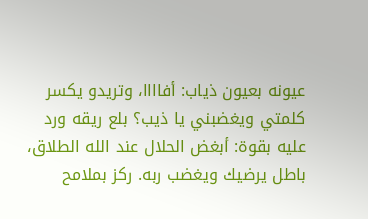عيونه بعيون ذياب: أفاااا، وتريدو يكسر كلمتي ويغضبني يا ذيب؟ بلع ريقه ورد عليه بقوة: أبغض الحلال عند الله الطلاق، باطل يرضيك ويغضب ربه. ركز بملامح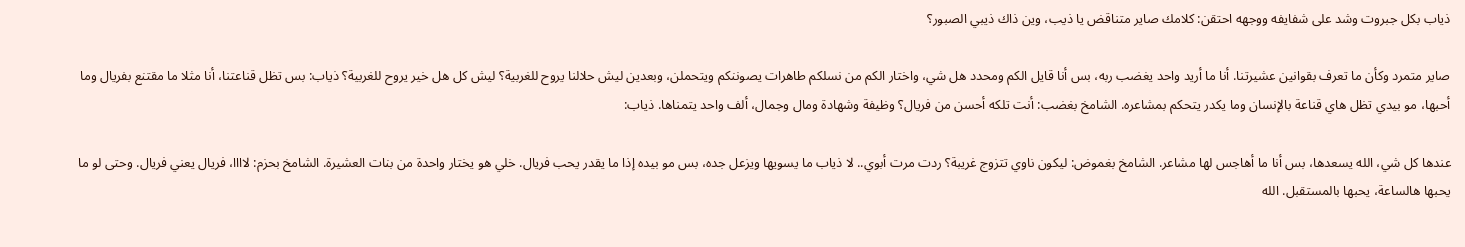ذياب بكل جبروت وشد على شفايفه ووجهه احتقن: كلامك صاير متناقض يا ذيب، وين ذاك ذيبي الصبور؟

صاير متمرد وكأن ما تعرف بقوانين عشيرتنا. أنا ما أريد واحد يغضب ربه، بس أنا قايل الكم ومحدد هل شي، واختار الكم من نسلكم طاهرات يصوننكم ويتحملن، وبعدين ليش حلالنا يروح للغربية؟ ليش كل هل خير يروح للغربية؟ ذياب: بس تظل قناعتنا، أنا مثلا ما مقتنع بفريال وما أحبها، مو بيدي تظل هاي قناعة بالإنسان وما يكدر يتحكم بمشاعره. الشامخ بغضب: أنت تلكه أحسن من فريال؟ وظيفة وشهادة ومال وجمال، ألف واحد يتمناها. ذياب:

عندها كل شي، الله يسعدها، بس أنا ما أهاجس لها مشاعر. الشامخ بغموض: ليكون ناوي تتزوج غريبة؟ ردت مرت أبوي.. لا ذياب ما يسويها ويزعل جده، بس مو بيده إذا ما يقدر يحب فريال. خلي هو يختار واحدة من بنات العشيرة. الشامخ بحزم: لاااا، فريال يعني فريال. وحتى لو ما يحبها هالساعة، يحبها بالمستقبل. الله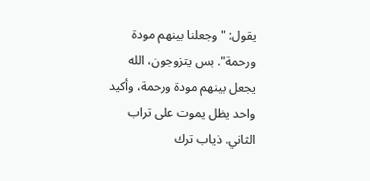يقول: "وجعلنا بينهم مودة ورحمة". بس يتزوجون، الله يجعل بينهم مودة ورحمة، وأكيد واحد يظل يموت على تراب الثاني. ذياب ترك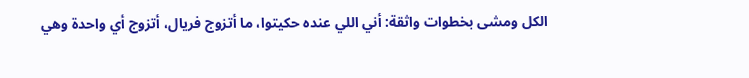الكل ومشى بخطوات واثقة: أني اللي عنده حكيتوا، ما أتزوج فريال، أتزوج أي واحدة وهي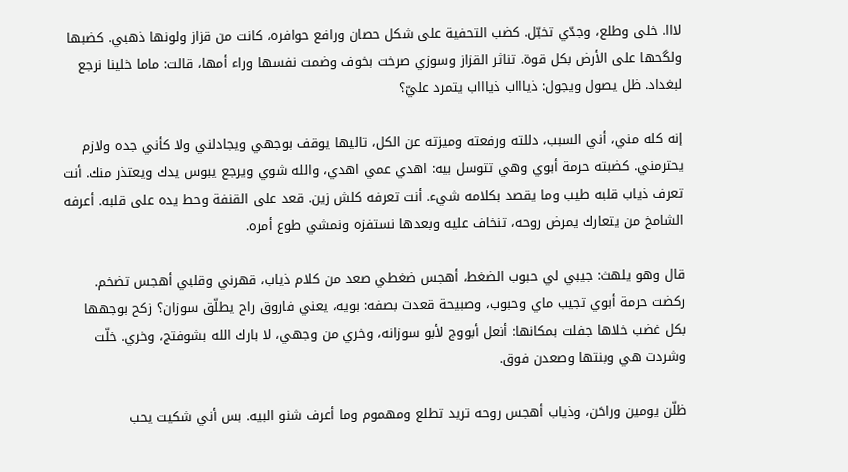لااا. خلى وطلع، وجدّي تخبّل. كضب التحفية على شكل حصان ورافع حوافره، كانت من قزاز ولونها ذهبي. كضبها ولگحها على الأرض بكل قوة. تناثر القزاز وسوزي صرخت بخوف وضمت نفسها وراء أمها، قالت: ماما خلينا نرجع لبغداد. ظل يصول ويجول: ذياااب ذياااب يتمرد عليّ؟

إنه كله مني، أني السبب، دللته ورفعته وميزته عن الكل، تاليها يوقف بوجهي ويجادلني ولا كأني جده ولازم يحترمني. كضبته حرمة أبوي وهي تتوسل بيه: اهدي عمي اهدي، والله شوي ويرجع يبوس يدك ويعتذر منك. أنت تعرف ذياب قلبه طيب وما يقصد بكلامه شيء. أنت تعرفه كلش زين. قعد على القنفة وحط يده على قلبه. أعرفه الشامخ من يتعارك يمرض روحه، تنخاف عليه وبعدها نستفزه ونمشي طوع أمره.

قال وهو يلهث: جيبي لي حبوب الضغط، أهجس ضغطي صعد من كلام ذياب، قهرني وقلبي أهجس تضخم. ركضت حرمة أبوي تجيب ماي وحبوب، وصبيحة قعدت بصفه: بويه، يعني فاروق راح يطلّق سوزان؟ زكح بوجهها بكل غضب خلاها جفلت بمكانها: أنعل أبووج لأبو سوزانه، وخري من وجهي، لا بارك الله بشوفتج، وخري. خلّت وشردت هي وبنتها وصعدن فوق.

ظلّن يومين وراحَن، وذياب أهجس روحه تريد تطلع ومهموم وما أعرف شنو البيه. بس أني شكيت يحب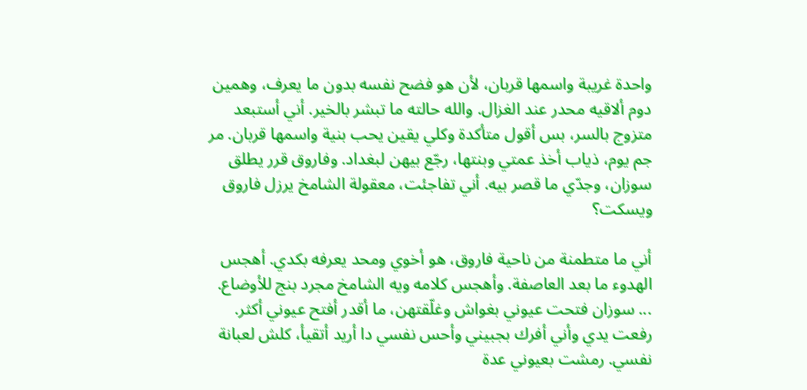واحدة غريبة واسمها قربان، لأن هو فضح نفسه بدون ما يعرف، وهمين دوم ألاقيه محدر عند الغزال. والله حالته ما تبشر بالخير. أني أستبعد متزوج بالسر، بس أقول متأكدة وكلي يقين يحب بنية واسمها قربان. مر جم يوم، ذياب أخذ عمتي وبنتها، رجّع بيهن لبغداد. وفاروق قرر يطلق سوزان، وجدّي ما قصر بيه. أني تفاجئت، معقولة الشامخ يرزل فاروق ويسكت؟

أني ما متطمنة من ناحية فاروق، هو أخوي ومحد يعرفه بكدي. أهجس الهدوء ما بعد العاصفة. وأهجس كلامه ويه الشامخ مجرد بنج للأوضاع. ... سوزان فتحت عيوني بغواش وغلّقتهن، ما أقدر أفتح عيوني أكثر. رفعت يدي وأني أفرك بجبيني وأحس نفسي دا أريد أتقيأ، كلش لعبانة نفسي. رمشت بعيوني عدة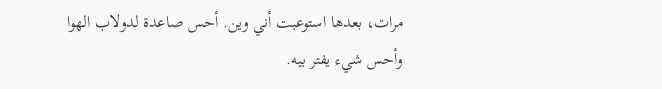مرات، بعدها استوعبت أني وين. أحس صاعدة لدولاب الهوا وأحس شيء يفتر بيه.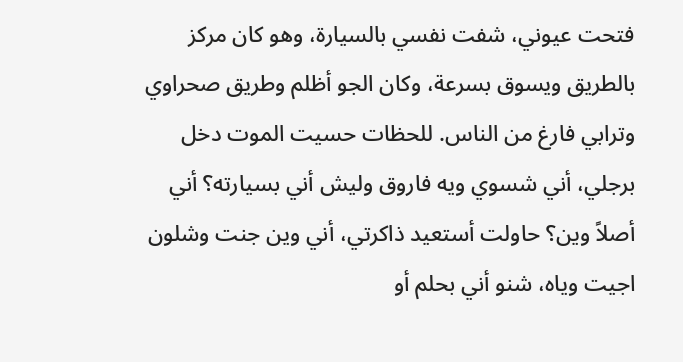فتحت عيوني، شفت نفسي بالسيارة، وهو كان مركز بالطريق ويسوق بسرعة، وكان الجو أظلم وطريق صحراوي وترابي فارغ من الناس. للحظات حسيت الموت دخل برجلي، أني شسوي ويه فاروق وليش أني بسيارته؟ أني أصلاً وين؟ حاولت أستعيد ذاكرتي، أني وين جنت وشلون اجيت وياه، شنو أني بحلم أو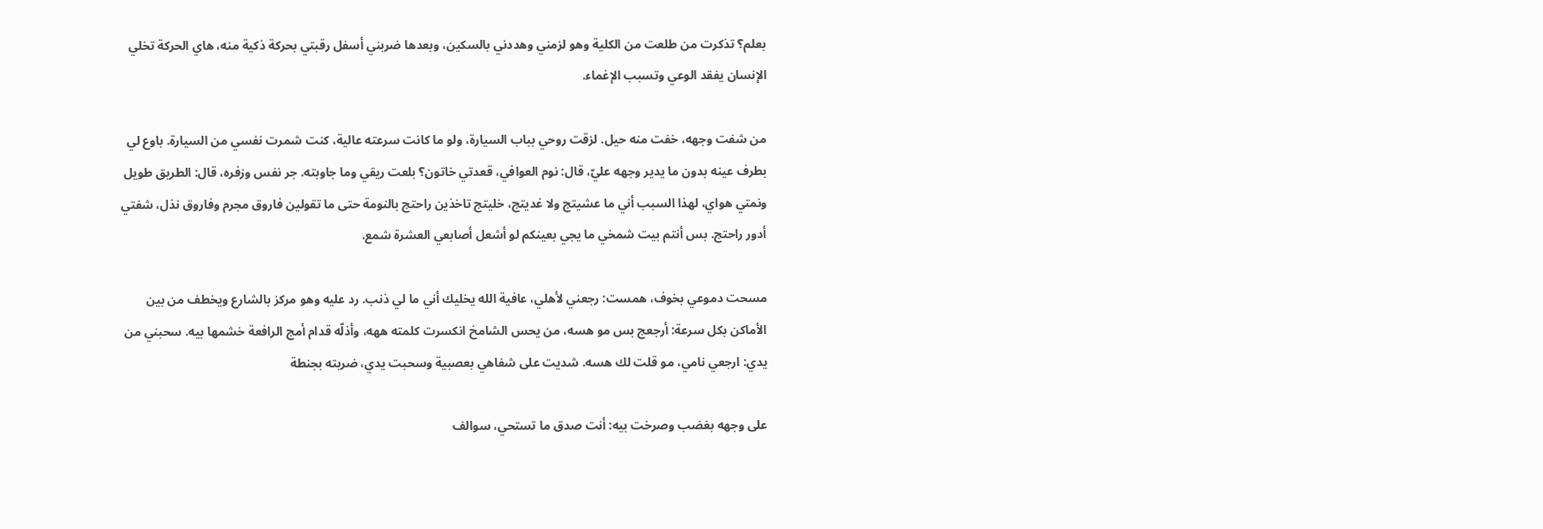بعلم؟ تذكرت من طلعت من الكلية وهو لزمني وهددني بالسكين، وبعدها ضربني أسفل رقبتي بحركة ذكية منه، هاي الحركة تخلي الإنسان يفقد الوعي وتسبب الإغماء.

من شفت وجهه، خفت منه حيل. لزقت روحي بباب السيارة، ولو ما كانت سرعته عالية، كنت شمرت نفسي من السيارة. باوع لي بطرف عينه بدون ما يدير وجهه عليّ، قال: نوم العوافي، قعدتي خاتون؟ بلعت ريقي وما جاوبته. جر نفس وزفره، قال: الطريق طويل ونمتي هواي، لهذا السبب أني ما عشيتج ولا غديتج، خليتج تاخذين راحتج بالنومة حتى ما تقولين فاروق مجرم وفاروق نذل، شفتي أدور راحتج. بس أنتم بيت شمخي ما يجي بعينكم لو أشعل أصابعي العشرة شمع.

مسحت دموعي بخوف، همست: رجعني لأهلي، عافية الله يخليك أني ما لي ذنب. رد عليه وهو مركز بالشارع ويخطف من بين الأماكن بكل سرعة: أرجعج بس مو هسه، من يحس الشامخ انكسرت كلمته ههه، وأذلّه قدام أمج الرافعة خشمها بيه. سحبني من يدي: ارجعي نامي، مو قلت لك هسه. شديت على شفاهي بعصبية وسحبت يدي، ضربته بجنطة

على وجهه بغضب وصرخت بيه: أنت صدق ما تستحي، سوالف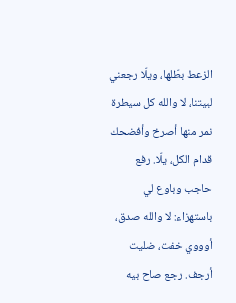الزعط بطّلها، ويلّا رجعني لبيتنا، لا والله كل سيطرة نمر منها أصرخ وأفضحك قدام الكل، يلّا. رفع حاجب وباوع لي باستهزاء: لا والله صدق، أوووي خفت، ضليت أرجف. رجع صاح بيه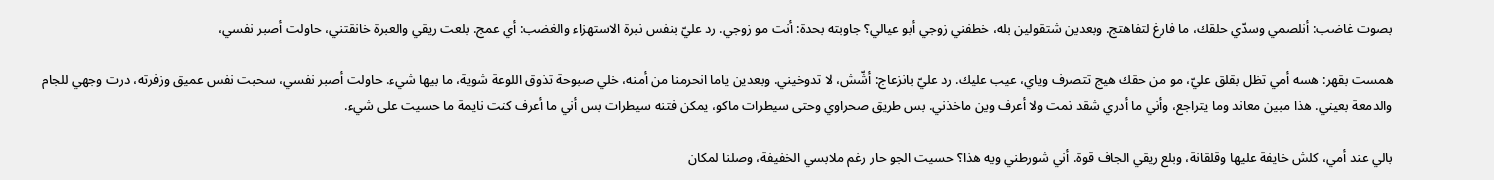بصوت غاضب: أنلصمي وسدّي حلقك، ما فارغ لتفاهتج. وبعدين شتقولين بله، خطفني زوجي أبو عيالي؟ جاوبته بحدة: أنت مو زوجي. رد عليّ بنفس نبرة الاستهزاء والغضب: أي عمج. بلعت ريقي والعبرة خانقتني، حاولت أصبر نفسي،

همست بقهر: هسه أمي تظل بقلق عليّ، مو من حقك هيج تتصرف وياي، عيب عليك. رد عليّ بانزعاج: أشّش، لا تدوخيني. وبعدين ياما انحرمنا من أمنه، خلي صبوحة تذوق اللوعة شوية، ما بيها شيء. حاولت أصبر نفسي، سحبت نفس عميق وزفرته، درت وجهي للجام والدمعة بعيني. هذا مبين معاند وما يتراجع، وأني ما أدري شقد نمت ولا أعرف وين ماخذني. بس طريق صحراوي وحتى سيطرات ماكو، يمكن فتنه سيطرات بس أني ما أعرف كنت نايمة ما حسيت على شيء.

بالي عند أمي، كلش خايفة عليها وقلقانة، وبلع ريقي الجاف قوة. أني شورطني ويه هذا؟ حسيت الجو حار رغم ملابسي الخفيفة، وصلنا لمكان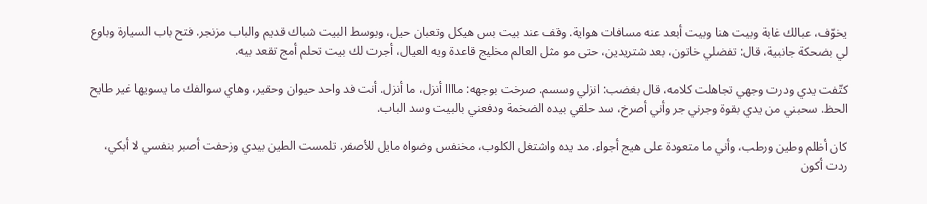يخوّف، عبالك غابة وبيت هنا وبيت أبعد عنه مسافات هواية. وقف عند بيت بس هيكل وتعبان حيل، وبوسط البيت شباك قديم والباب مزنجر. فتح باب السيارة وباوع لي بضحكة جانبية، قال: تفضلي خاتون، بعد شتريدين، حتى مو مثل العالم مخليج قاعدة ويه العيال، أجرت لك بيت تحلم أمج تقعد بيه.

كتّفت يدي ودرت وجهي تجاهلت كلامه، قال بغضب: انزلي وسسم. صرخت بوجهه: ماااا أنزل، ما أنزل. أنت فد واحد حيوان وحقير، وهاي سوالفك ما يسويها غير طايح الحظ. سحبني من يدي بقوة وجرني جر وأني أصرخ، سد حلقي بيده الضخمة ودفعني بالبيت وسد الباب.

كان أظلم وطين ورطب، وأني ما متعودة على هيج أجواء. مد يده واشتغل الكلوب، مخنفس وضواه مايل للأصفر. تلمست الطين بيدي وزحفت أصبر بنفسي لا أبكي، ردت أكون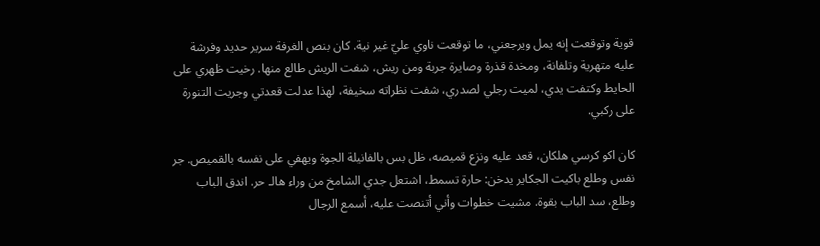قوية وتوقعت إنه يمل ويرجعني، ما توقعت ناوي عليّ غير نية. كان بنص الغرفة سرير حديد وفرشة عليه متهرية وتلفانة، ومخدة قذرة وصايرة جربة ومن ريش، شفت الريش طالع منها. رخيت ظهري على الحايط وكتفت يدي، لميت رجلي لصدري، شفت نظراته سخيفة، لهذا عدلت قعدتي وجريت التنورة على ركبي.

كان اكو كرسي هلكان، قعد عليه ونزع قميصه، ظل بس بالفانيلة الجوة ويهفي على نفسه بالقميص. جر نفس وطلع باكيت الجكاير يدخن: حارة تسمط، اشتعل جدي الشامخ من وراء هالـ حر. اندق الباب وطلع، سد الباب بقوة. مشيت خطوات وأني أتنصت عليه، أسمع الرجال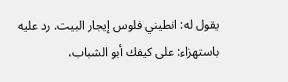يقول له: انطيني فلوس إيجار البيت. رد عليه باستهزاء: على كيفك أبو الشباب،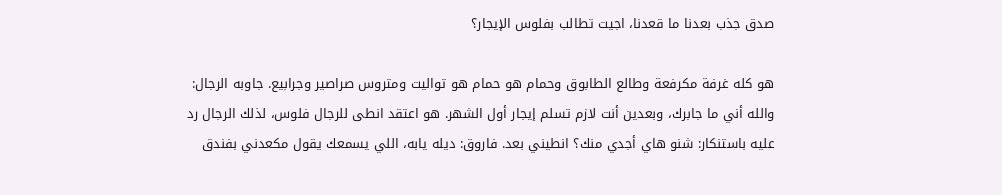صدق جذب بعدنا ما قعدنا، اجيت تطالب بفلوس الإيجار؟

هو كله غرفة مكرفعة وطالع الطابوق وحمام هو حمام هو تواليت ومتروس صراصير وجرابيع. جاوبه الرجال: والله أني ما جابرك، وبعدين أنت لازم تسلم إيجار أول الشهر. هو اعتقد انطى للرجال فلوس، لذلك الرجال رد عليه باستنكار: شنو هاي أجدي منك؟ انطيني بعد. فاروق: ديله يابه، اللي يسمعك يقول مكعدني بفندق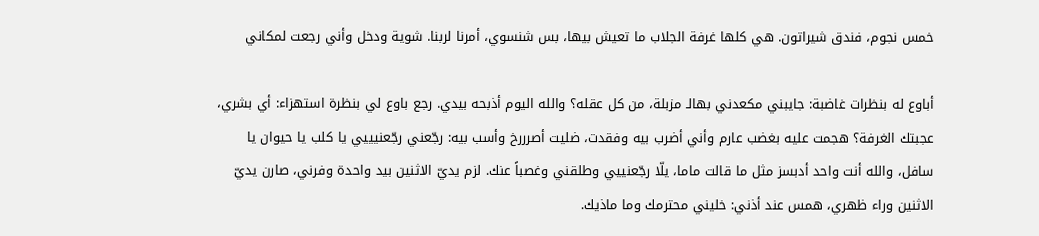خمس نجوم، فندق شيراتون. هي كلها غرفة الجلاب ما تعيش بيها، بس شنسوي، أمرنا لربنا. شوية ودخل وأني رجعت لمكاني

أباوع له بنظرات غاضبة: جايبني مكعدني بهالـ مزبلة، من كل عقله؟ والله اليوم أذبحه بيدي. رجع باوع لي بنظرة استهزاء: أي بشري، عجبتك الغرفة؟ هجمت عليه بغضب عارم وأني أضرب بيه وفقدت، ضليت أصرررخ وأسب بيه: رجّعني رجّعنيييي يا كلب يا حيوان يا سافل، والله أنت واحد أدبسز مثل ما قالت ماما، يلّا رجّعنييي وطلقني وغصباً عنك. لزم يديّ الاثنين بيد واحدة وفرني، صارن يديّ الاثنين وراء ظهري، همس عند أذني: خليني محترمك وما ماذيك.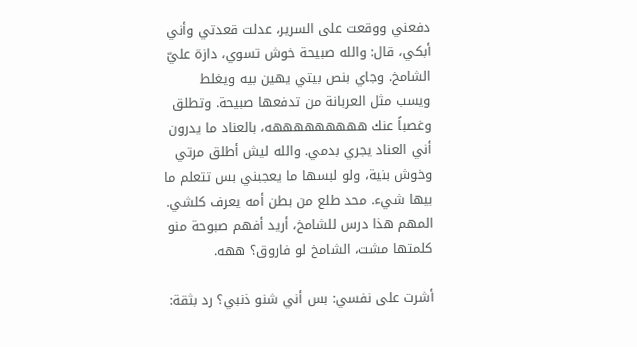دفعني ووقعت على السرير، عدلت قعدتي وأني أبكي، قال: والله صبيحة خوش تسوي، دازة عليّ الشامخ. وجاي بنص بيتي يهين بيه ويغلط ويسب مثل العربانة من تدفعها صبيحة. وتطلق وغصباً عنك هههههههههه، بالعناد ما يدرون أني العناد يجري بدمي. والله ليش أطلق مرتي وخوش بنية، ولو لبسها ما يعجبني بس تتعلم ما بيها شيء. محد طلع من بطن أمه يعرف كلشي. المهم هذا درس للشامخ، أريد أفهم صبوحة منو كلمتها مشت، الشامخ لو فاروق؟ ههه.

أشرت على نفسي: بس أني شنو ذنبي؟ رد بثقة: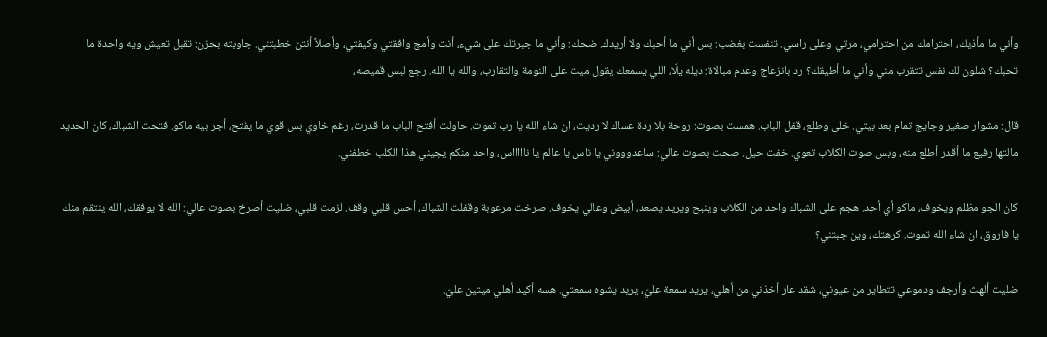وأني ما مأذيك، احترامك من احترامي، مرتي وعلى راسي. تنفست بغضب: بس أني ما أحبك ولا أريدك. ضحك: وأني ما جبرتك على شيء، أنت وأمج وافقتي وكيفتي، وأصلاً أنتن خطبتني. جاوبته بحزن: تقبل تعيش ويه واحدة ما تحبك؟ شلون لك نفس تتقرب مني وأني ما أطيقك؟ رد بانزعاج وعدم مبالاة: ديله يلّا، اللي يسمعك يقول ميت على النومة والتقارب، والله يا الله. رجع لبس قميصه،

قال: مشوار صغير وجايج تمام بعد بيتي. خلى وطلع، قفل الباب. همست بصوت: روحة بلا ردة عساك لا رديت، ان شاء الله يا رب تموت. حاولت أفتح الباب ما قدرت، رغم خاوي بس قوي ما يفتح، أجر بيه ماكو. فتحت الشباك، كان الحديد مالتها رفيع ما أقدر أطلع منه، وبس صوت الكلاب تعوي. خفت حيل. صحت بصوت عالي: ساعدوووني يا ناس يا عالم يا ناااااس، واحد منكم يجيني هذا الكلب خطفني.

كان الجو مظلم ويخوف، ماكو أي أحد. هجم على الشباك واحد من الكلاب وينبح ويريد يصعد، أبيض وعالي يخوف. صرخت مرعوبة وقفلت الشباك، أحس قلبي وقف. لزمت قلبي، ضليت أصرخ بصوت عالي: الله لا يوفقك، الله ينتقم منك يا فاروق، ان شاء الله تموت. كرهتك، وين جبتني؟

ضليت ألهث وأرجف ودموعي تتطاير من عيوني، شقد عار أخذني من أهلي، يريد سمعة عليّ، يريد يشوه سمعتي. هسه أكيد أهلي ميتين عليّ.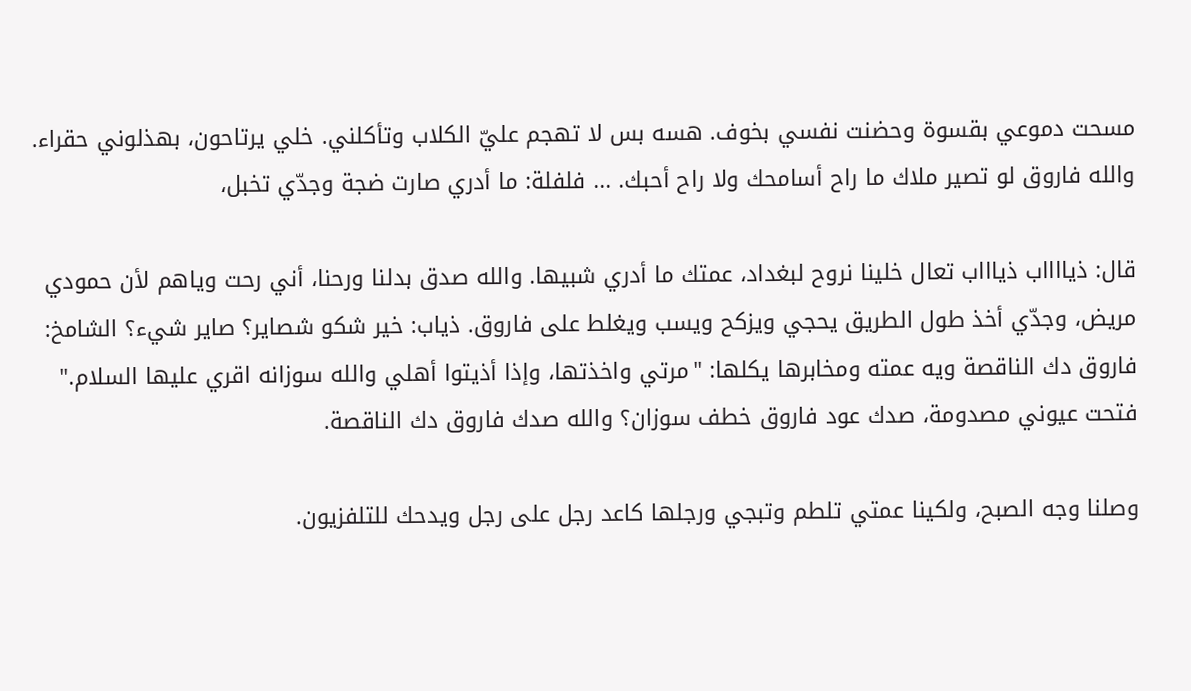مسحت دموعي بقسوة وحضنت نفسي بخوف. هسه بس لا تهجم عليّ الكلاب وتأكلني. خلي يرتاحون، بهذلوني حقراء. والله فاروق لو تصير ملاك ما راح أسامحك ولا راح أحبك. ... فلفلة: ما أدري صارت ضجة وجدّي تخبل،

قال: ذيااااب ذياااب تعال خلينا نروح لبغداد، عمتك ما أدري شبيها. والله صدق بدلنا ورحنا، أني رحت وياهم لأن حمودي مريض، وجدّي أخذ طول الطريق يحجي ويزكح ويسب ويغلط على فاروق. ذياب: خير شكو شصاير؟ صاير شيء؟ الشامخ: فاروق دك الناقصة ويه عمته ومخابرها يكلها: "مرتي واخذتها، وإذا أذيتوا أهلي والله سوزانه اقري عليها السلام." فتحت عيوني مصدومة، صدك عود فاروق خطف سوزان؟ والله صدك فاروق دك الناقصة.

وصلنا وجه الصبح، ولكينا عمتي تلطم وتبجي ورجلها كاعد رجل على رجل ويدحك للتلفزيون.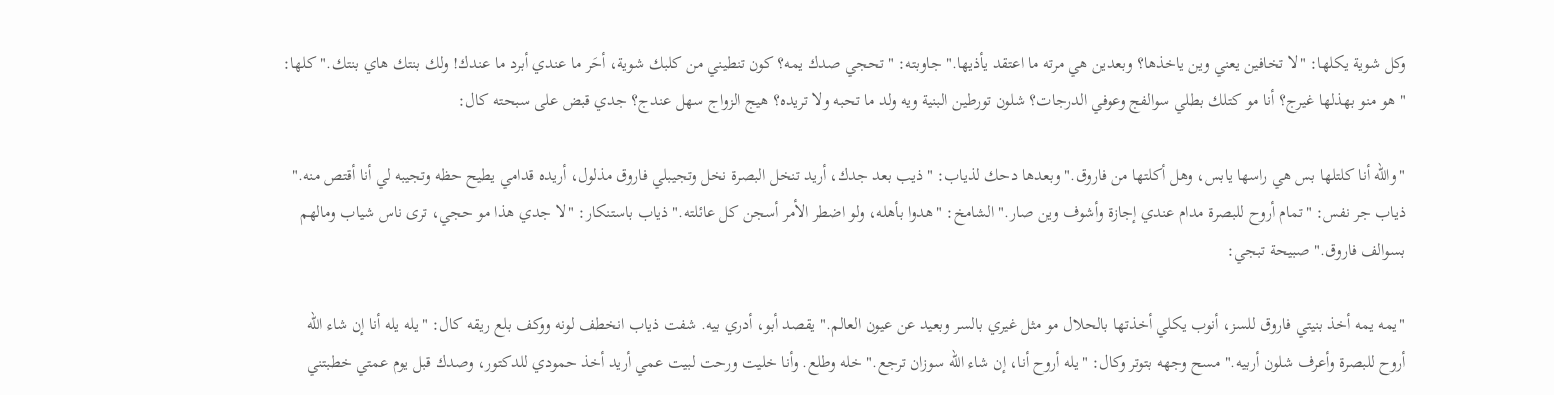وكل شوية يكلها: "لا تخافين يعني وين ياخذها؟ وبعدين هي مرته ما اعتقد يأذيها." جاوبته: "تحجي صدك يمه؟ كون تنطيني من كلبك شوية، أحَر ما عندي أبرد ما عندك! ولك بنتك هاي بنتك." كلها: "هو منو بهذلها غيرج؟ أنا مو كتلك بطلي سوالفج وعوفي الدرجات؟ شلون تورطين البنية ويه ولد ما تحبه ولا تريده؟ هيج الزواج سهل عندج؟ جدي قبض على سبحته كال:

"والله أنا كلتلها بس هي راسها يابس، وهل أكلتها من فاروق." وبعدها دحك لذياب: "ذيب بعد جدك، أريد تنخل البصرة نخل وتجيبلي فاروق مذلول، أريده قدامي يطيح حظه وتجيبه لي أنا أقتص منه." ذياب جر نفس: "تمام أروح للبصرة مدام عندي إجازة وأشوف وين صار." الشامخ: "هدوا بأهله، ولو اضطر الأمر أسجن كل عائلته." ذياب باستنكار: "لا جدي هذا مو حجي، ترى ناس شياب ومالهم بسوالف فاروق." صبيحة تبجي:

"يمه يمه أخذ بنيتي فاروق للسز، أنوب يكلي أخذتها بالحلال مو مثل غيري بالسر وبعيد عن عيون العالم." يقصد أبو، أدري بيه. شفت ذياب انخطف لونه ووكف بلع ريقه كال: "يله يله أنا إن شاء الله أروح للبصرة وأعرف شلون أربيه." مسح وجهه بتوتر وكال: "يله أروح أنا، إن شاء الله سوزان ترجع." خله وطلع. وأنا خليت ورحت لبيت عمي أريد أخذ حمودي للدكتور، وصدك قبل يوم عمتي خطبتني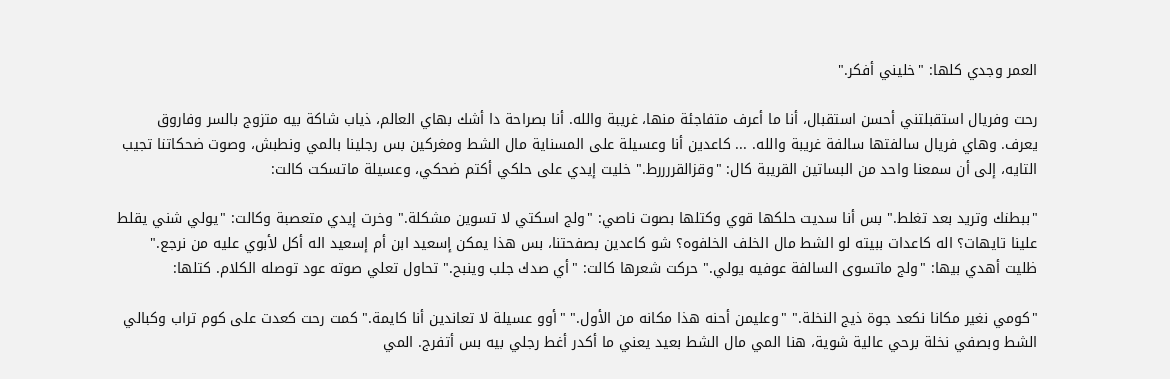العمر وجدي كلها: "خليني أفكر."

رحت وفريال استقبلتني أحسن استقبال، أنا ما أعرف متفاجئة منها، غريبة والله. أنا بصراحة دا أشك بهاي العالم، ذياب شاكة بيه متزوج بالسر وفاروق يعرف. وهاي فريال سالفتها سالفة غريبة والله. ... كاعدين أنا وعسيلة على المسناية مال الشط ومغركين بس رجلينا بالمي ونطبش، وصوت ضحكاتنا تجيب التايه، إلى أن سمعنا واحد من البساتين القريبة كال: "وقزالقررررط." خليت إيدي على حلكي أكتم ضحكي، وعسيلة ماتسكت كالت:

"ببطنك وتريد بعد تغلط." بس أنا سديت حلكها قوي وكتلها بصوت ناصي: "ولج اسكتي لا تسوين مشكلة." وخرت إيدي متعصبة وكالت: "يولي شني يقلط علينا تايهات؟ اله كاعدات ببيته لو الشط مال الخلف الخلفوه؟ شو كاعدين بصفحتنا، بس هذا يمكن إسعيد ابن أم إسعيد اله أكل لأبوي عليه من نرجع." ظليت أهدي بيها: "ولج ماتسوى السالفة عوفيه يولي." حركت شعرها كالت: "أي صدك جلب وينبح." تحاول تعلي صوته عود توصله الكلام. كتلها:

"كومي نغير مكانا نكعد جوة ذيج النخلة." "وعليمن أحنه هذا مكانه من الأول." "أوو عسيلة لا تعاندين أنا كايمة." كمت رحت كعدت على كوم تراب وكبالي الشط وبصفي نخلة برحي عالية شوية، هنا المي مال الشط بعيد يعني ما أكدر أغط رجلي بيه بس أتفرج. المي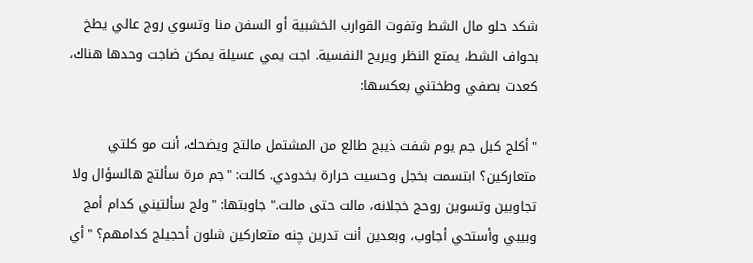شكد حلو مال الشط وتفوت القوارب الخشبية أو السفن منا وتسوي روج عالي يطخ بحواف الشط، يمتع النظر ويريح النفسية. اجت يمي عسيلة يمكن ضاجت وحدها هناك، كعدت بصفي وطختني بعكسها:

"أكلج كبل جم يوم شفت ذيبج طالع من المشتمل مالتج ويضحك، أنت مو كلتي متعاركين؟ ابتسمت بخجل وحسيت حرارة بخدودي. كالت: "جم مرة سألتج هالسؤال ولا تجاوبين وتسوين روحج خجلانه، مالت حتى مالت." جاوبتها: "ولج سألتيني كدام أمج وبيبي وأستحي أجاوب، وبعدين أنت تدرين چنه متعاركين شلون أحجيلج كدامهم؟ "أي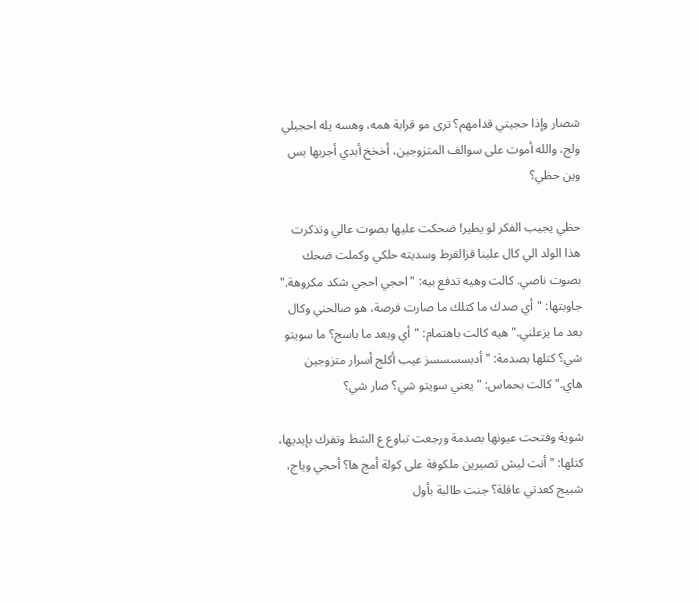شصار وإذا حجيتي قدامهم؟ ترى مو قرابة همه، وهسه يله احجيلي ولج، والله أموت على سوالف المتزوجين، أخخخ أبدي أجربها بس وين حظي؟

حظي يجيب الفكر لو يطير! ضحكت عليها بصوت عالي وتذكرت هذا الولد الي كال علينا قزالقرط وسديته حلكي وكملت ضحك بصوت ناصي. كالت وهيه تدفع بيه: "احجي احجي شكد مكروهة." جاوبتها: "أي صدك ما كتلك ما صارت فرصة، هو صالحني وكال بعد ما يزعلني." هيه كالت باهتمام: "أي وبعد ما باسج؟ ما سويتو شي؟ كتلها بصدمة: "أدبسسسسز عيب أكلج أسرار متزوجين هاي." كالت بحماس: "يعني سويتو شي؟ صار شي؟

شوية وفتحت عيونها بصدمة ورجعت تباوع ع الشط وتفرك بإيديها، كتلها: "أنت ليش تصيرين ملكوفة على كولة أمج ها؟ أحجي وياج، شبيج كعدتي عاقلة؟ جنت طالبة بأول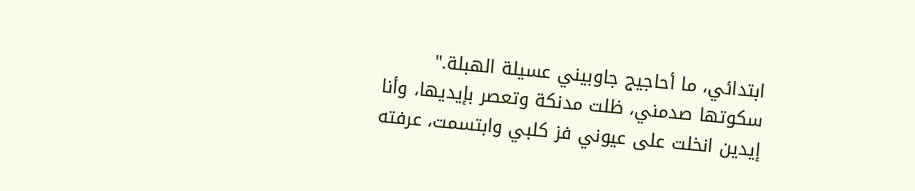ابتدائي، ما أحاجيج جاوبيني عسيلة الهبلة." سكوتها صدمني، ظلت مدنكة وتعصر بإيديها، وأنا إيدين انخلت على عيوني فز كلبي وابتسمت، عرفته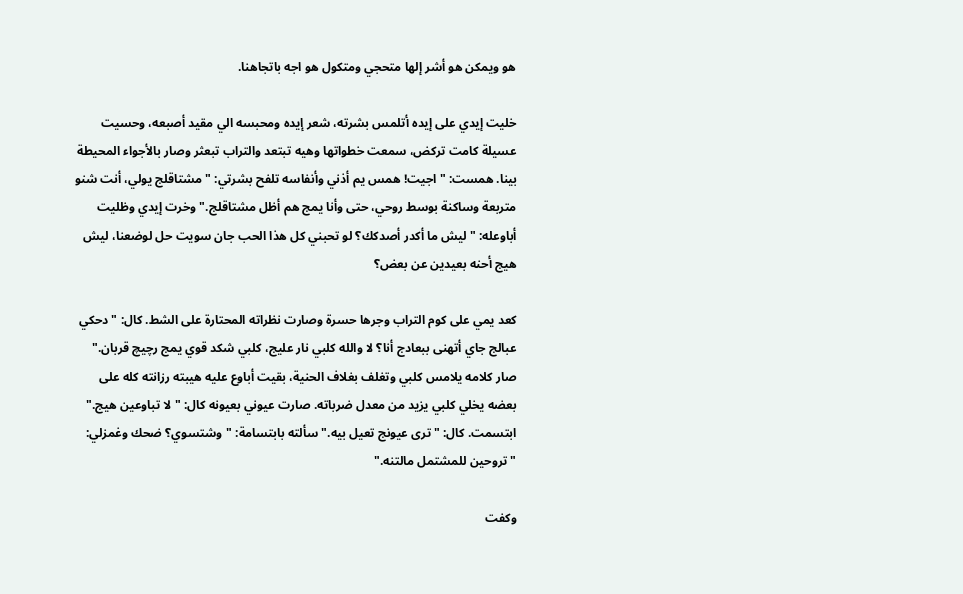هو ويمكن هو أشر إلها متحجي ومتكول هو اجه باتجاهنا.

خليت إيدي على إيده أتلمس بشرته، شعر إيده ومحبسه الي مقيد أصبعه، وحسيت عسيلة كامت تركض، سمعت خطواتها وهيه تبتعد والتراب تبعثر وصار بالأجواء المحيطة بينا. همست: "اجيت! همس يم أذني وأنفاسه تلفح بشرتي: "مشتاقلج يولي، أنت شنو متربعة وساكنة بوسط روحي، حتى وأنا يمج هم أظل مشتاقلج." وخرت إيدي وظليت أباوعله: "ليش ما أكدر أصدكك؟ لو تحبني كل هذا الحب جان سويت حل لوضعنا، ليش هيج أحنه بعيدين عن بعض؟

كعد يمي على كوم التراب وجرها حسرة وصارت نظراته المحتارة على الشط. كال: "دحكي عبالج جاي أتهنى ببعادج أنا؟ لا والله كلبي نار عليج، كلبي شكد قوي يمج رچيچ قربان." صار كلامه يلامس كلبي وتغلف بغلاف الحنية، بقيت أباوع عليه هيبته رزانته كله على بعضه يخلي كلبي يزيد من معدل ضرباته. صارت عيوني بعيونه كال: "لا تباوعين هيج." ابتسمت. كال: "ترى عيونج تعيل بيه." سألته بابتسامة: "وشتسوي؟ ضحك وغمزلي: "تروحين للمشتمل مالتنه."

وكفت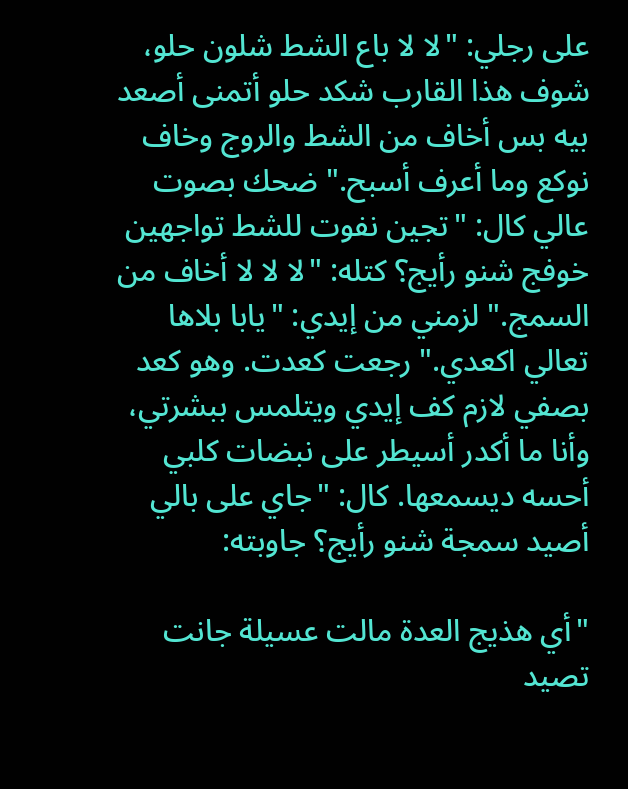على رجلي: "لا لا باع الشط شلون حلو، شوف هذا القارب شكد حلو أتمنى أصعد بيه بس أخاف من الشط والروج وخاف نوكع وما أعرف أسبح." ضحك بصوت عالي كال: "تجين نفوت للشط تواجهين خوفج شنو رأيج؟ كتله: "لا لا لا أخاف من السمج." لزمني من إيدي: "يابا بلاها تعالي اكعدي." رجعت كعدت. وهو كعد بصفي لازم كف إيدي ويتلمس ببشرتي، وأنا ما أكدر أسيطر على نبضات كلبي أحسه ديسمعها. كال: "جاي على بالي أصيد سمجة شنو رأيج؟ جاوبته:

"أي هذيج العدة مالت عسيلة جانت تصيد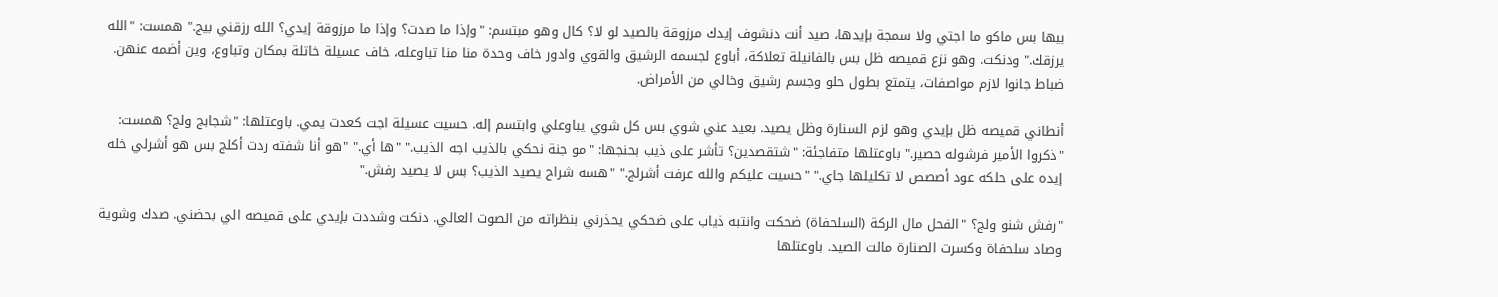بيها بس ماكو ما اجتي ولا سمجة بإيدها، صيد أنت دنشوف إيدك مرزوقة بالصيد لو لا؟ كال وهو مبتسم: "وإذا ما صدت؟ وإذا ما مرزوقة إيدي؟ الله رزقني بيج." همست: "الله يرزقك." ودنكت. وهو نزع قميصه ظل بس بالفانيلة تعلاكة، أباوع لجسمه الرشيق والقوي وادور خاف وحدة منا منا تباوعله، خاف عسيلة خاتلة بمكان وتباوع، وين أضمه عنهن. ضباط جانوا لازم مواصفات، يتمتع بطول حلو وجسم رشيق وخالي من الأمراض.

أنطاني قميصه ظل بإيدي وهو لزم السنارة وظل يصيد. بعيد عني شوي بس كل شوي يباوعلي وابتسم إله. حسيت عسيلة اجت كعدت يمي. باوعتلها: "شجابج ولج؟ همست: "ذكروا الأمير فرشوله حصير." باوعتلها متفاجئة: "شتقصدين؟ تأشر على ذيب بحنجها: "مو جنة نحكي بالذيب اجه الذيب." "ها أي." "هو أنا شفته ردت أكلج بس هو أشرلي خله إيده على حلكه عود أصصص لا تكليلها جاي." "حسيت عليكم والله عرفت أشرلج." "هسه شراح يصيد الذيب؟ بس لا يصيد رفش."

"رفش شنو ولج؟ "الفحل مال الركة (السلحفاة) ضحكت وانتبه ذياب على ضحكي يحذرني بنظراته من الصوت العالي. دنكت وشددت بإيدي على قميصه الي بحضني. صدك وشوية وصاد سلحفاة وكسرت الصنارة مالت الصيد. باوعتلها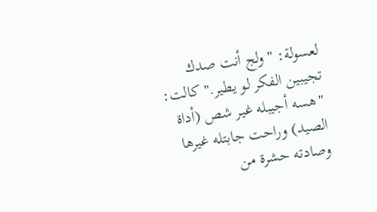لعسولة: "ولج أنت صدك تجيبين الفكر لو يطير." كالت: "هسه أجيبله غير شص (أداة الصيد) وراحت جابتله غيرها وصادته حشرة من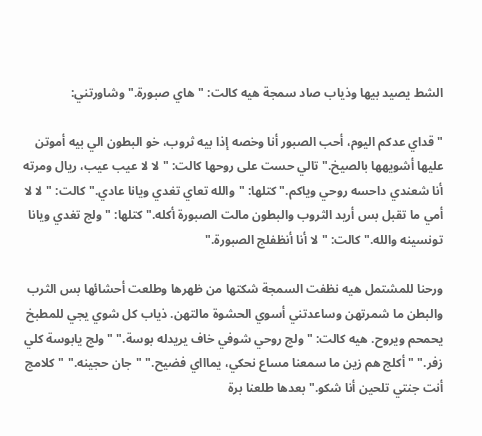الشط يصيد بيها وذياب صاد سمجة هيه كالت: "هاي صبورة." وشاورتني:

"قداي عدكم اليوم، أحب الصبور أنا وخصه إذا بيه ثروب، خو البطون الي بيه أموتن عليها أشويهها بالصيخ." تالي حست على روحها كالت: "لا لا عيب عيب، ريال ومرته أنا شعندي داحسه روحي وياكم." كتلها: "والله تعاي تغدي ويانا عادي." كالت: "لا لا أمي ما تقبل بس أريد الثروب والبطون مالت الصبورة أكله." كتلها: "ولج تغدي ويانا تونسينه والله." كالت: "لا أنا أنظفلج الصبورة."

ورحنا للمشتمل هيه نظفت السمجة شكتها من ظهرها وطلعت أحشائها بس الثرب والبطن ما شمرتهن وساعدتني أسوي الحشوة مالتهن. ذياب كل شوي يجي للمطبخ يحمحم ويروح. هيه كالت: "ولج روحي شوفي خاف يريدله بوسة." "ولج يابوسة كلي زفر." "أكلج هم زين ما سمعنا مساع نحكي، يماااي فضيح." "جان حجينه." "كلامج أنت جنتي تلحين أنا شكو." بعدها طلعنا برة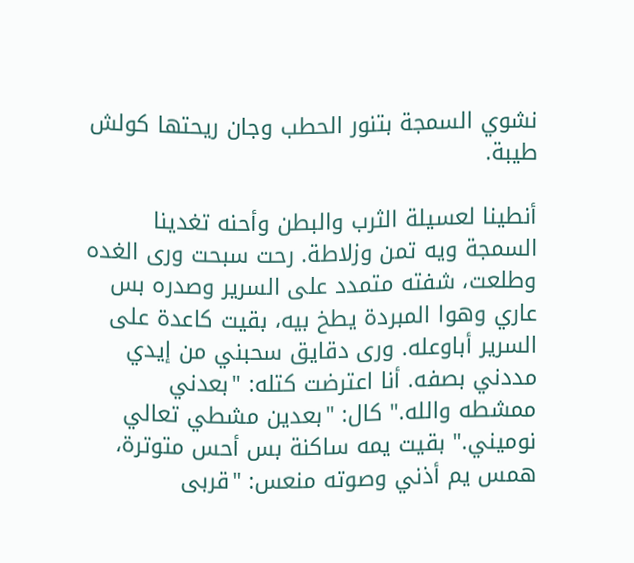نشوي السمجة بتنور الحطب وجان ريحتها كولش طيبة.

أنطينا لعسيلة الثرب والبطن وأحنه تغدينا السمجة ويه تمن وزلاطة. رحت سبحت ورى الغده وطلعت، شفته متمدد على السرير وصدره بس عاري وهوا المبردة يطخ بيه، بقيت كاعدة على السرير أباوعله. ورى دقايق سحبني من إيدي مددني بصفه. أنا اعترضت كتله: "بعدني ممشطه والله." كال: "بعدين مشطي تعالي نوميني." بقيت يمه ساكنة بس أحس متوترة، همس يم أذني وصوته منعس: "قربى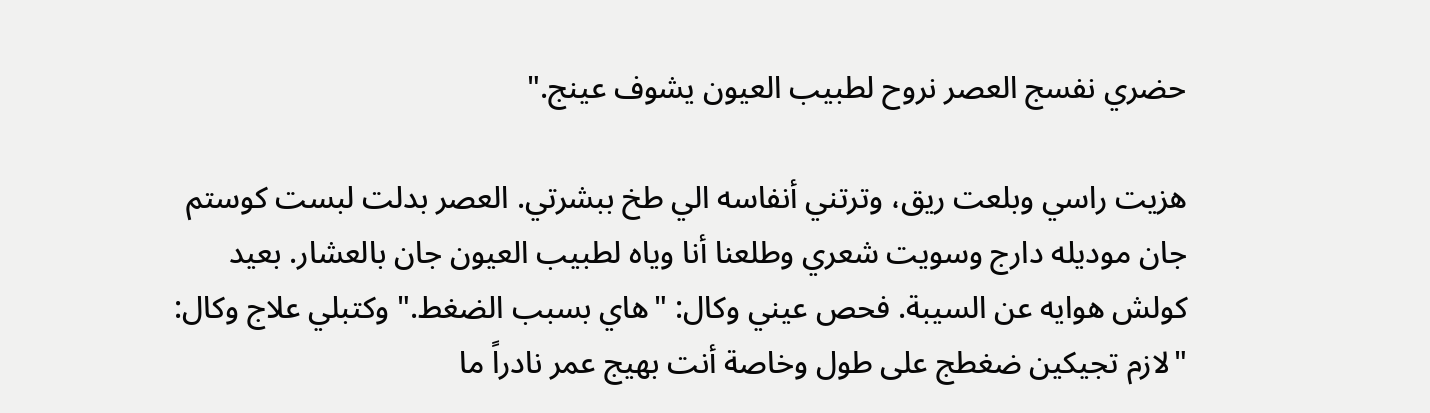حضري نفسج العصر نروح لطبيب العيون يشوف عينج."

هزيت راسي وبلعت ريق، وترتني أنفاسه الي طخ ببشرتي. العصر بدلت لبست كوستم جان موديله دارج وسويت شعري وطلعنا أنا وياه لطبيب العيون جان بالعشار. بعيد كولش هوايه عن السيبة. فحص عيني وكال: "هاي بسبب الضغط." وكتبلي علاج وكال: "لازم تجيكين ضغطج على طول وخاصة أنت بهيج عمر نادراً ما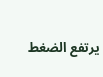يرتفع الضغط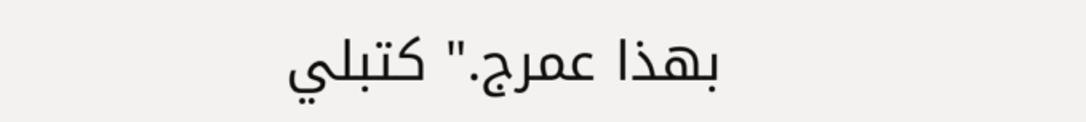بهذا عمرج." كتبلي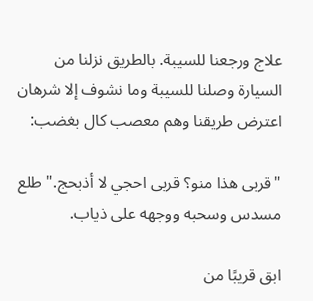علاج ورجعنا للسيبة. بالطريق نزلنا من السيارة وصلنا للسيبة وما نشوف إلا شرهان اعترض طريقنا وهم معصب كال بغضب:

"قربى هذا منو؟ قربى احجي لا أذبحج." طلع مسدس وسحبه ووجهه على ذياب.

ابق قريبًا من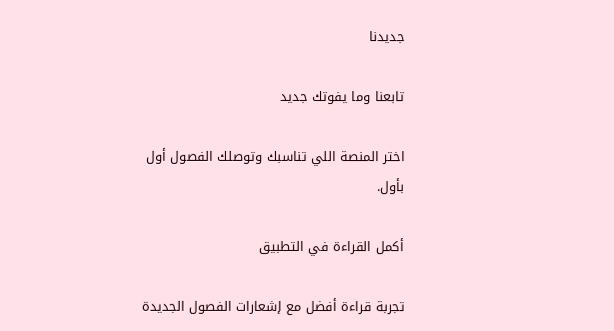جديدنا

تابعنا وما يفوتك جديد

اختر المنصة اللي تناسبك وتوصلك الفصول أول بأول.

أكمل القراءة في التطبيق

تجربة قراءة أفضل مع إشعارات الفصول الجديدة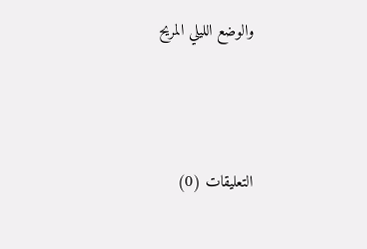والوضع الليلي المريح



التعليقات (0)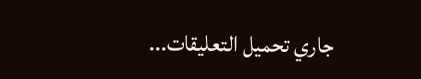جاري تحميل التعليقات...